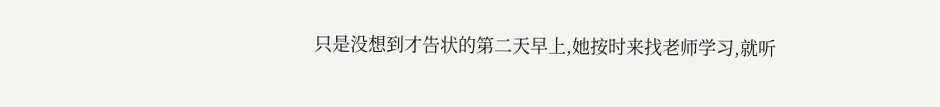只是没想到才告状的第二天早上,她按时来找老师学习,就听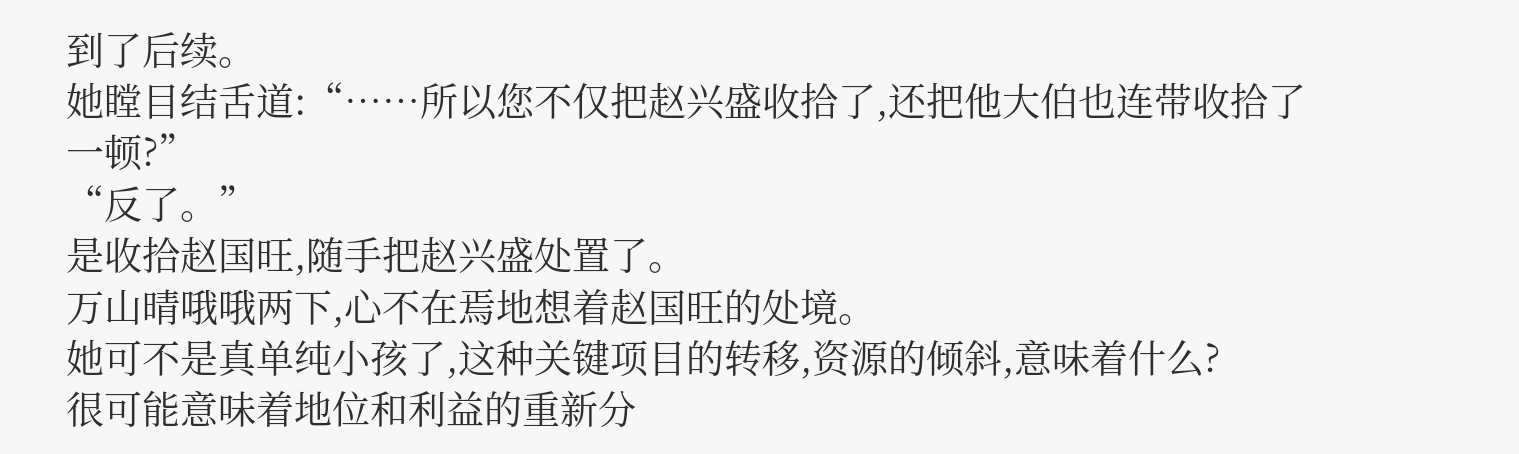到了后续。
她瞠目结舌道:“……所以您不仅把赵兴盛收拾了,还把他大伯也连带收拾了一顿?”
“反了。”
是收拾赵国旺,随手把赵兴盛处置了。
万山晴哦哦两下,心不在焉地想着赵国旺的处境。
她可不是真单纯小孩了,这种关键项目的转移,资源的倾斜,意味着什么?
很可能意味着地位和利益的重新分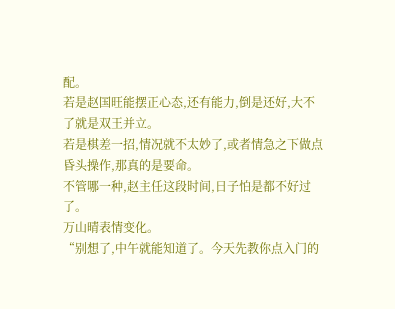配。
若是赵国旺能摆正心态,还有能力,倒是还好,大不了就是双王并立。
若是棋差一招,情况就不太妙了,或者情急之下做点昏头操作,那真的是要命。
不管哪一种,赵主任这段时间,日子怕是都不好过了。
万山晴表情变化。
“别想了,中午就能知道了。今天先教你点入门的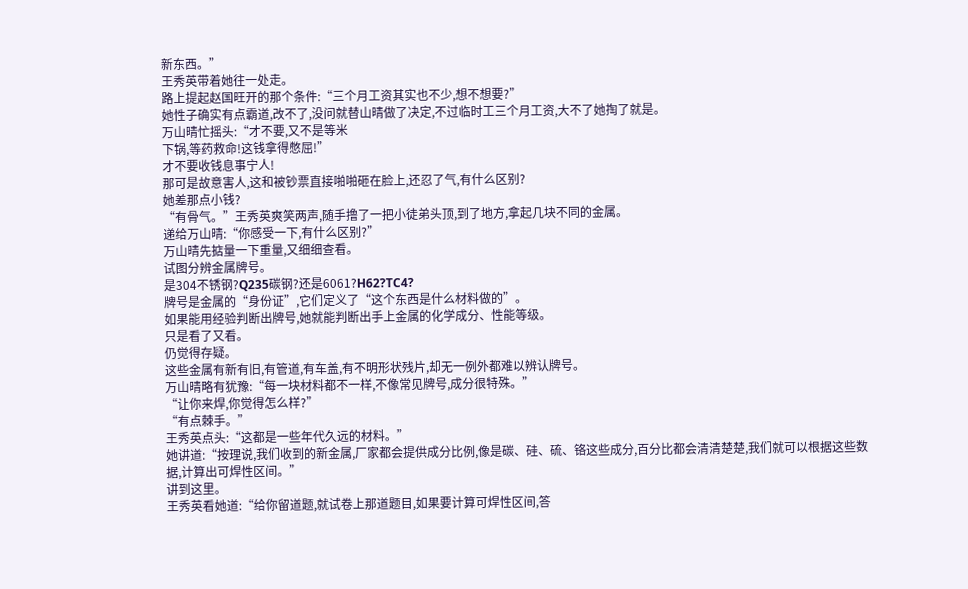新东西。”
王秀英带着她往一处走。
路上提起赵国旺开的那个条件:“三个月工资其实也不少,想不想要?”
她性子确实有点霸道,改不了,没问就替山晴做了决定,不过临时工三个月工资,大不了她掏了就是。
万山晴忙摇头:“才不要,又不是等米
下锅,等药救命!这钱拿得憋屈!”
才不要收钱息事宁人!
那可是故意害人,这和被钞票直接啪啪砸在脸上,还忍了气,有什么区别?
她差那点小钱?
“有骨气。”王秀英爽笑两声,随手撸了一把小徒弟头顶,到了地方,拿起几块不同的金属。
递给万山晴:“你感受一下,有什么区别?”
万山晴先掂量一下重量,又细细查看。
试图分辨金属牌号。
是304不锈钢?Q235碳钢?还是6061?H62?TC4?
牌号是金属的“身份证”,它们定义了“这个东西是什么材料做的”。
如果能用经验判断出牌号,她就能判断出手上金属的化学成分、性能等级。
只是看了又看。
仍觉得存疑。
这些金属有新有旧,有管道,有车盖,有不明形状残片,却无一例外都难以辨认牌号。
万山晴略有犹豫:“每一块材料都不一样,不像常见牌号,成分很特殊。”
“让你来焊,你觉得怎么样?”
“有点棘手。”
王秀英点头:“这都是一些年代久远的材料。”
她讲道:“按理说,我们收到的新金属,厂家都会提供成分比例,像是碳、硅、硫、铬这些成分,百分比都会清清楚楚,我们就可以根据这些数据,计算出可焊性区间。”
讲到这里。
王秀英看她道:“给你留道题,就试卷上那道题目,如果要计算可焊性区间,答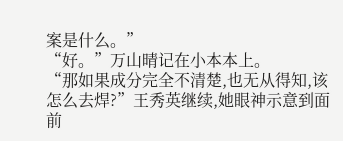案是什么。”
“好。”万山晴记在小本本上。
“那如果成分完全不清楚,也无从得知,该怎么去焊?”王秀英继续,她眼神示意到面前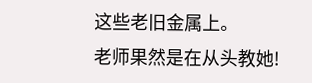这些老旧金属上。
老师果然是在从头教她!